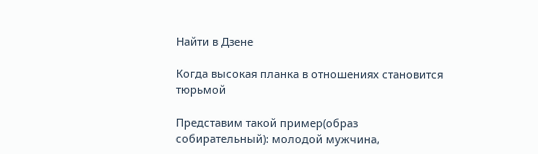Найти в Дзене

Когда высокая планка в отношениях становится тюрьмой

Представим такой пример(образ собирательный): молодой мужчина,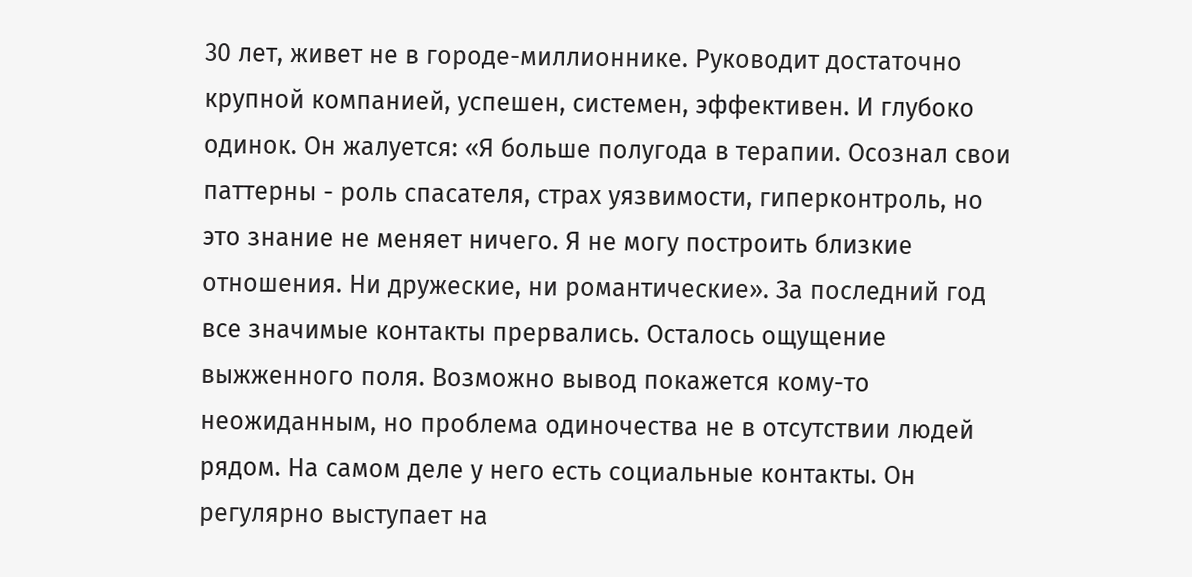30 лет, живет не в городе-миллионнике. Руководит достаточно крупной компанией, успешен, системен, эффективен. И глубоко одинок. Он жалуется: «Я больше полугода в терапии. Осознал свои паттерны - роль спасателя, страх уязвимости, гиперконтроль, но это знание не меняет ничего. Я не могу построить близкие отношения. Ни дружеские, ни романтические». За последний год все значимые контакты прервались. Осталось ощущение выжженного поля. Возможно вывод покажется кому-то неожиданным, но проблема одиночества не в отсутствии людей рядом. На самом деле у него есть социальные контакты. Он регулярно выступает на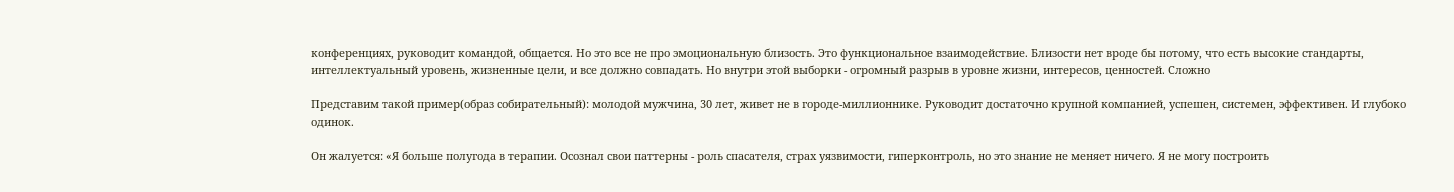конференциях, руководит командой, общается. Но это все не про эмоциональную близость. Это функциональное взаимодействие. Близости нет вроде бы потому, что есть высокие стандарты, интеллектуальный уровень, жизненные цели, и все должно совпадать. Но внутри этой выборки - огромный разрыв в уровне жизни, интересов, ценностей. Сложно

Представим такой пример(образ собирательный): молодой мужчина, 30 лет, живет не в городе-миллионнике. Руководит достаточно крупной компанией, успешен, системен, эффективен. И глубоко одинок.

Он жалуется: «Я больше полугода в терапии. Осознал свои паттерны - роль спасателя, страх уязвимости, гиперконтроль, но это знание не меняет ничего. Я не могу построить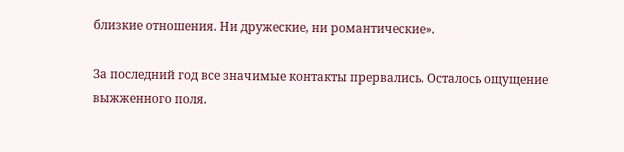близкие отношения. Ни дружеские, ни романтические».

За последний год все значимые контакты прервались. Осталось ощущение выжженного поля.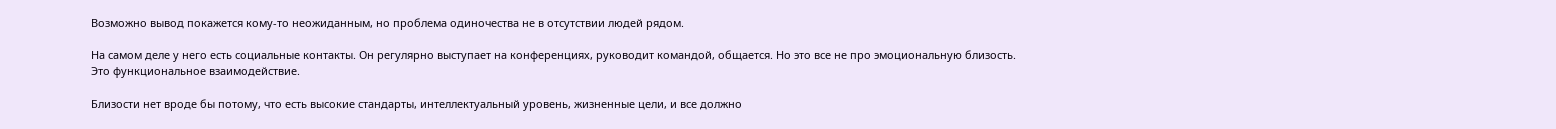Возможно вывод покажется кому-то неожиданным, но проблема одиночества не в отсутствии людей рядом.

На самом деле у него есть социальные контакты. Он регулярно выступает на конференциях, руководит командой, общается. Но это все не про эмоциональную близость. Это функциональное взаимодействие.

Близости нет вроде бы потому, что есть высокие стандарты, интеллектуальный уровень, жизненные цели, и все должно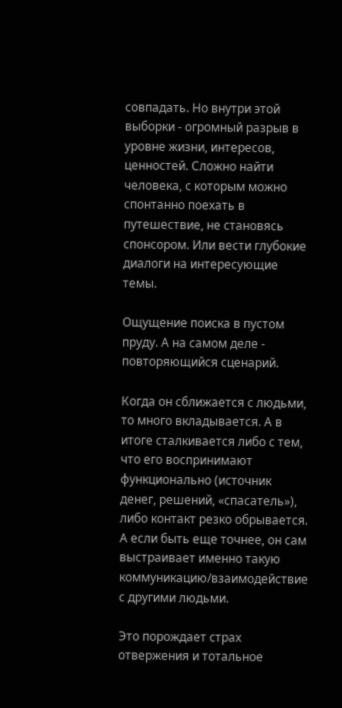совпадать. Но внутри этой выборки - огромный разрыв в уровне жизни, интересов, ценностей. Сложно найти человека, с которым можно спонтанно поехать в путешествие, не становясь спонсором. Или вести глубокие диалоги на интересующие темы.

Ощущение поиска в пустом пруду. А на самом деле - повторяющийся сценарий.

Когда он сближается с людьми, то много вкладывается. А в итоге сталкивается либо с тем, что его воспринимают функционально (источник денег, решений, «спасатель»), либо контакт резко обрывается. А если быть еще точнее, он сам выстраивает именно такую коммуникацию/взаимодействие с другими людьми.

Это порождает страх отвержения и тотальное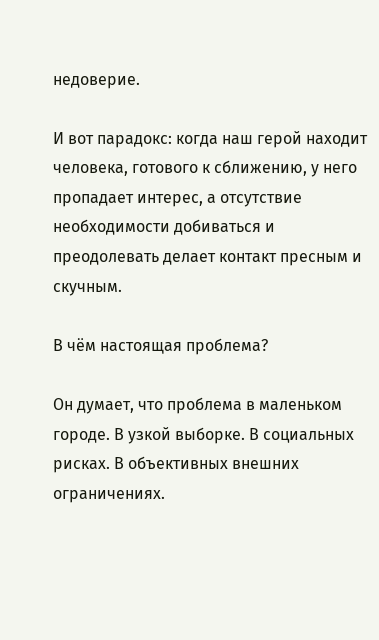недоверие.

И вот парадокс: когда наш герой находит человека, готового к сближению, у него пропадает интерес, а отсутствие необходимости добиваться и преодолевать делает контакт пресным и скучным.

В чём настоящая проблема?

Он думает, что проблема в маленьком городе. В узкой выборке. В социальных рисках. В объективных внешних ограничениях.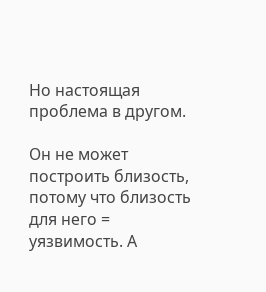Но настоящая проблема в другом.

Он не может построить близость, потому что близость для него = уязвимость. А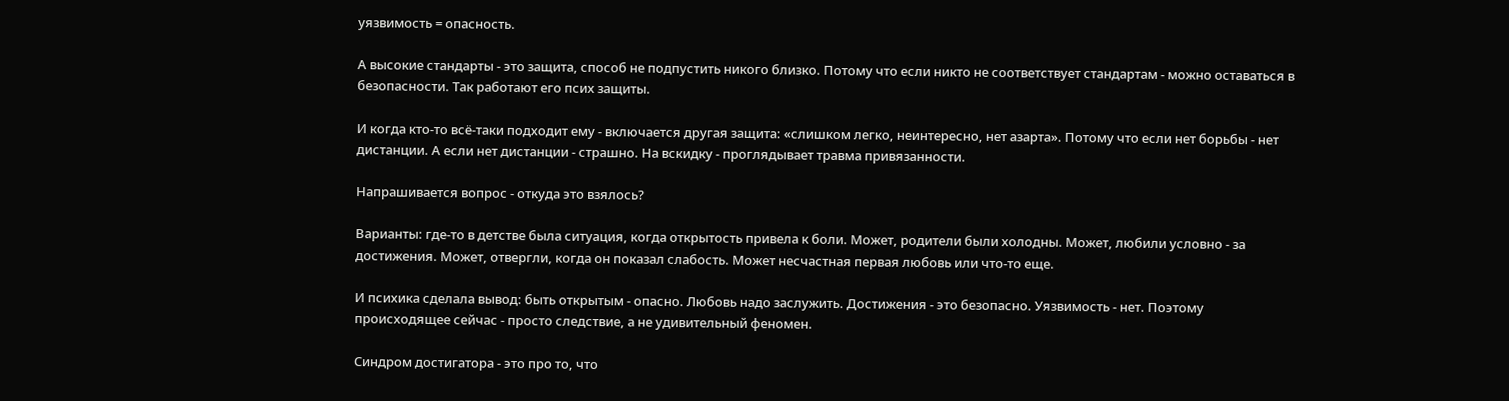уязвимость = опасность.

А высокие стандарты - это защита, способ не подпустить никого близко. Потому что если никто не соответствует стандартам - можно оставаться в безопасности. Так работают его псих защиты.

И когда кто-то всё-таки подходит ему - включается другая защита: «слишком легко, неинтересно, нет азарта». Потому что если нет борьбы - нет дистанции. А если нет дистанции - страшно. На вскидку - проглядывает травма привязанности.

Напрашивается вопрос - откуда это взялось?

Варианты: где-то в детстве была ситуация, когда открытость привела к боли. Может, родители были холодны. Может, любили условно - за достижения. Может, отвергли, когда он показал слабость. Может несчастная первая любовь или что-то еще.

И психика сделала вывод: быть открытым - опасно. Любовь надо заслужить. Достижения - это безопасно. Уязвимость - нет. Поэтому происходящее сейчас - просто следствие, а не удивительный феномен.

Синдром достигатора - это про то, что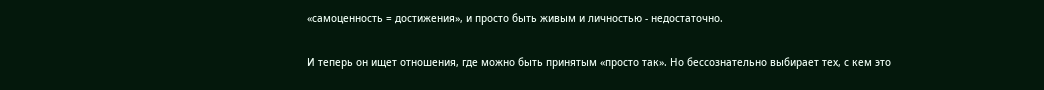«самоценность = достижения», и просто быть живым и личностью - недостаточно.

И теперь он ищет отношения, где можно быть принятым «просто так». Но бессознательно выбирает тех, с кем это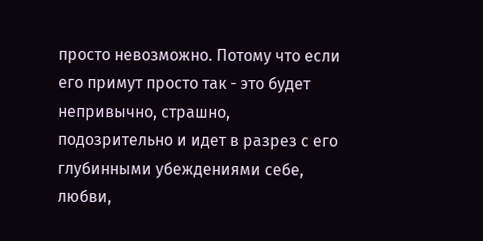просто невозможно. Потому что если его примут просто так - это будет непривычно, страшно, подозрительно и идет в разрез с его глубинными убеждениями себе, любви,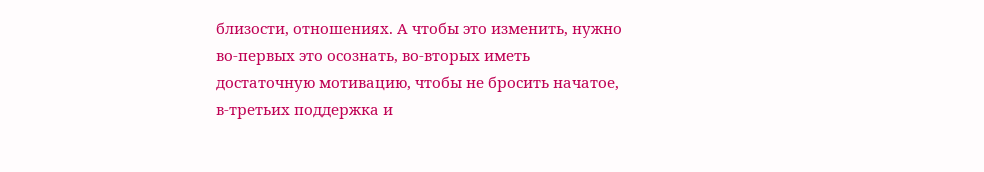близости, отношениях. А чтобы это изменить, нужно во-первых это осознать, во-вторых иметь достаточную мотивацию, чтобы не бросить начатое, в-третьих поддержка и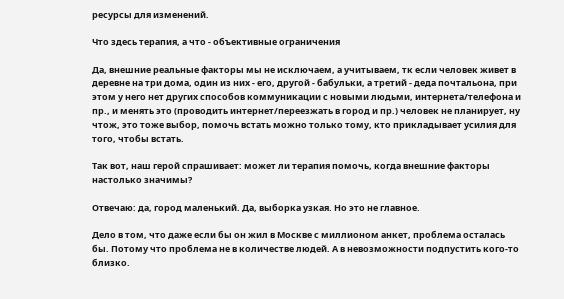ресурсы для изменений.

Что здесь терапия, а что - объективные ограничения

Да, внешние реальные факторы мы не исключаем, а учитываем, тк если человек живет в деревне на три дома, один из них - его, другой - бабульки, а третий - деда почтальона, при этом у него нет других способов коммуникации с новыми людьми, интернета/телефона и пр., и менять это (проводить интернет/переезжать в город и пр.) человек не планирует, ну чтож, это тоже выбор, помочь встать можно только тому, кто прикладывает усилия для того, чтобы встать.

Так вот, наш герой спрашивает: может ли терапия помочь, когда внешние факторы настолько значимы?

Отвечаю: да, город маленький. Да, выборка узкая. Но это не главное.

Дело в том, что даже если бы он жил в Москве с миллионом анкет, проблема осталась бы. Потому что проблема не в количестве людей. А в невозможности подпустить кого-то близко.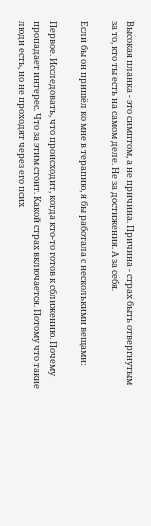Высокая планка - это симптом, а не причина. Причина - страх быть отвергнутым за то, кто ты есть на самом деле. Не за достижения. А за себя.

Если бы он пришёл ко мне в терапию, я бы работала с несколькими вещами:

Первое. Исследовать, что происходит, когда кто-то готов к сближению. Почему пропадает интерес. Что за этим стоит. Какой страх включается. Потому что такие люди есть, но не проходят через его псих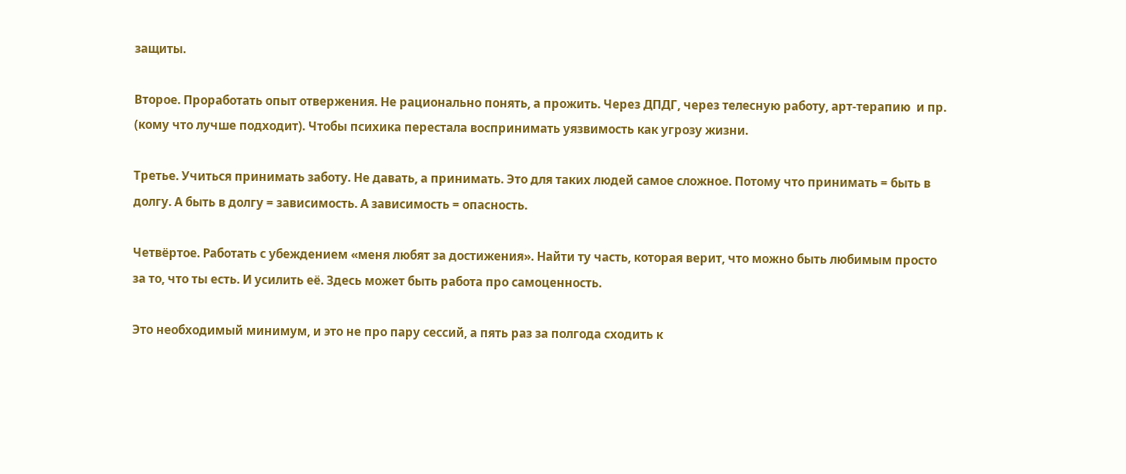защиты.

Второе. Проработать опыт отвержения. Не рационально понять, а прожить. Через ДПДГ, через телесную работу, арт-терапию  и пр. (кому что лучше подходит). Чтобы психика перестала воспринимать уязвимость как угрозу жизни.

Третье. Учиться принимать заботу. Не давать, а принимать. Это для таких людей самое сложное. Потому что принимать = быть в долгу. А быть в долгу = зависимость. А зависимость = опасность.

Четвёртое. Работать с убеждением «меня любят за достижения». Найти ту часть, которая верит, что можно быть любимым просто за то, что ты есть. И усилить её. Здесь может быть работа про самоценность.

Это необходимый минимум, и это не про пару сессий, а пять раз за полгода сходить к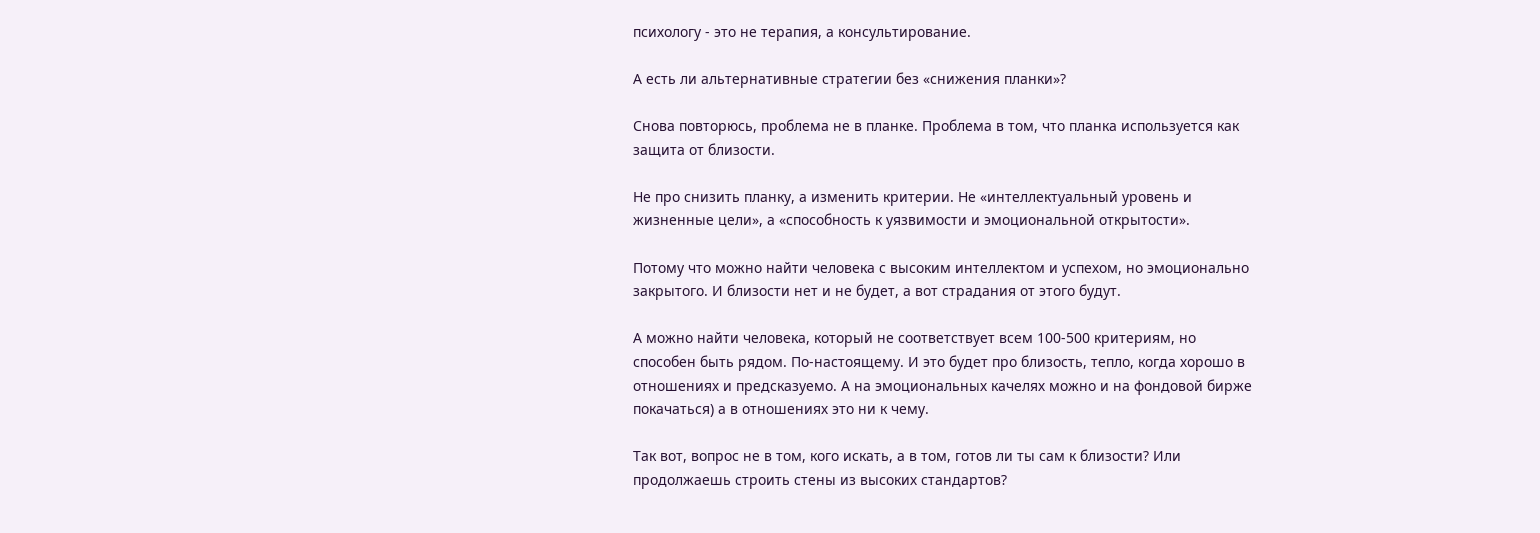психологу - это не терапия, а консультирование.

А есть ли альтернативные стратегии без «снижения планки»?

Снова повторюсь, проблема не в планке. Проблема в том, что планка используется как защита от близости.

Не про снизить планку, а изменить критерии. Не «интеллектуальный уровень и жизненные цели», а «способность к уязвимости и эмоциональной открытости».

Потому что можно найти человека с высоким интеллектом и успехом, но эмоционально закрытого. И близости нет и не будет, а вот страдания от этого будут.

А можно найти человека, который не соответствует всем 100-500 критериям, но способен быть рядом. По-настоящему. И это будет про близость, тепло, когда хорошо в отношениях и предсказуемо. А на эмоциональных качелях можно и на фондовой бирже покачаться) а в отношениях это ни к чему.

Так вот, вопрос не в том, кого искать, а в том, готов ли ты сам к близости? Или продолжаешь строить стены из высоких стандартов?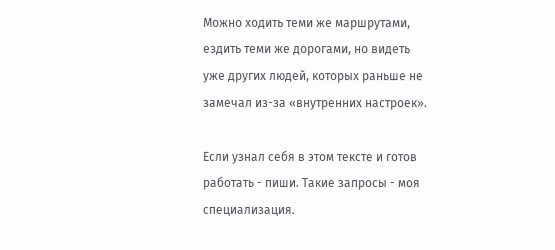Можно ходить теми же маршрутами, ездить теми же дорогами, но видеть уже других людей, которых раньше не замечал из-за «внутренних настроек».

Если узнал себя в этом тексте и готов работать - пиши. Такие запросы - моя специализация.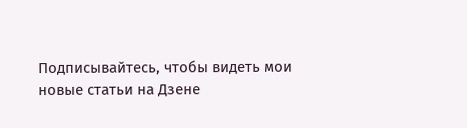Подписывайтесь, чтобы видеть мои новые статьи на Дзене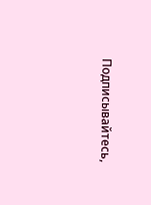Подписывайтесь,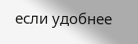если удобнее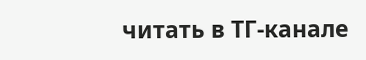читать в ТГ-канале